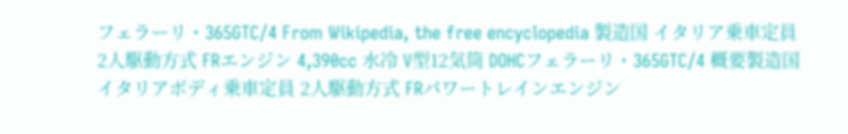フェラーリ・365GTC/4 From Wikipedia, the free encyclopedia 製造国 イタリア乗車定員 2人駆動方式 FRエンジン 4,390cc 水冷 V型12気筒 DOHCフェラーリ・365GTC/4 概要製造国 イタリアボディ乗車定員 2人駆動方式 FRパワートレインエンジン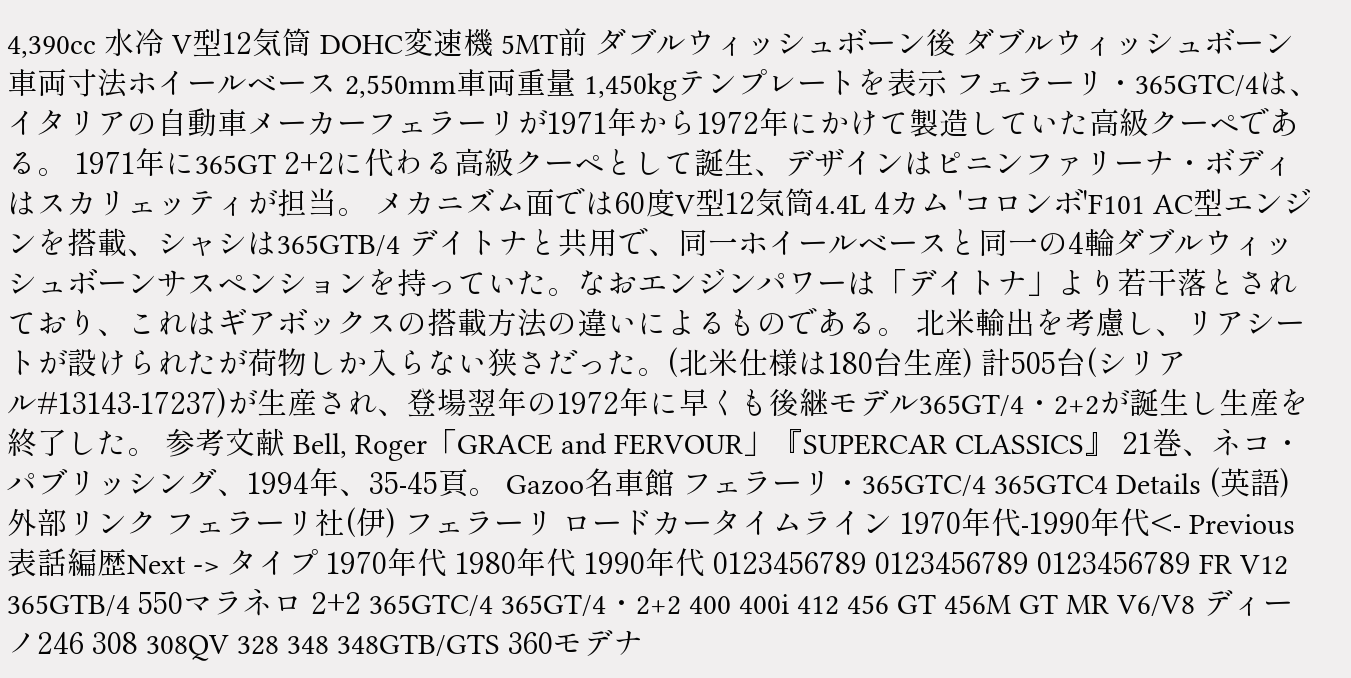4,390cc 水冷 V型12気筒 DOHC変速機 5MT前 ダブルウィッシュボーン後 ダブルウィッシュボーン車両寸法ホイールベース 2,550mm車両重量 1,450kgテンプレートを表示 フェラーリ・365GTC/4は、イタリアの自動車メーカーフェラーリが1971年から1972年にかけて製造していた高級クーペである。 1971年に365GT 2+2に代わる高級クーペとして誕生、デザインはピニンファリーナ・ボディはスカリェッティが担当。 メカニズム面では60度V型12気筒4.4L 4カム 'コロンボ'F101 AC型エンジンを搭載、シャシは365GTB/4 デイトナと共用で、同一ホイールベースと同一の4輪ダブルウィッシュボーンサスペンションを持っていた。なおエンジンパワーは「デイトナ」より若干落とされており、これはギアボックスの搭載方法の違いによるものである。 北米輸出を考慮し、リアシートが設けられたが荷物しか入らない狭さだった。(北米仕様は180台生産) 計505台(シリアル#13143-17237)が生産され、登場翌年の1972年に早くも後継モデル365GT/4・2+2が誕生し生産を終了した。 参考文献 Bell, Roger「GRACE and FERVOUR」『SUPERCAR CLASSICS』 21巻、ネコ・パブリッシング、1994年、35-45頁。 Gazoo名車館 フェラーリ・365GTC/4 365GTC4 Details (英語) 外部リンク フェラーリ社(伊) フェラーリ ロードカータイムライン 1970年代-1990年代<- Previous表話編歴Next -> タイプ 1970年代 1980年代 1990年代 0123456789 0123456789 0123456789 FR V12 365GTB/4 550マラネロ 2+2 365GTC/4 365GT/4・2+2 400 400i 412 456 GT 456M GT MR V6/V8 ディーノ246 308 308QV 328 348 348GTB/GTS 360モデナ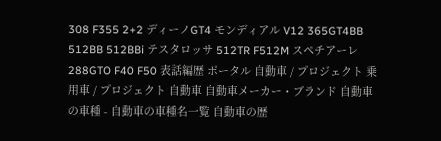308 F355 2+2 ディーノGT4 モンディアル V12 365GT4BB 512BB 512BBi テスタロッサ 512TR F512M スペチアーレ 288GTO F40 F50 表話編歴 ポータル 自動車 / プロジェクト 乗用車 / プロジェクト 自動車 自動車メーカー・ブランド 自動車の車種 - 自動車の車種名一覧 自動車の歴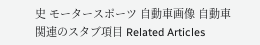史 モータースポーツ 自動車画像 自動車関連のスタブ項目 Related Articles